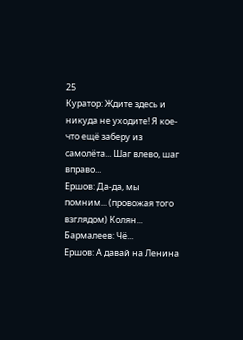25
Куратор: Ждите здесь и никуда не уходите! Я кое-что ещё заберу из самолёта... Шаг влево, шаг вправо...
Ершов: Да-да, мы помним... (провожая того взглядом) Колян...
Бармалеев: Чё...
Ершов: А давай на Ленина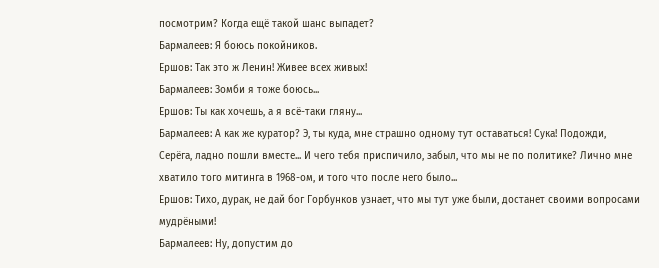посмотрим? Когда ещё такой шанс выпадет?
Бармалеев: Я боюсь покойников.
Ершов: Так это ж Ленин! Живее всех живых!
Бармалеев: Зомби я тоже боюсь...
Ершов: Ты как хочешь, а я всё-таки гляну...
Бармалеев: А как же куратор? Э, ты куда, мне страшно одному тут оставаться! Сука! Подожди, Серёга, ладно пошли вместе... И чего тебя приспичило, забыл, что мы не по политике? Лично мне хватило того митинга в 1968-ом, и того что после него было...
Ершов: Тихо, дурак, не дай бог Горбунков узнает, что мы тут уже были, достанет своими вопросами мудрёными!
Бармалеев: Ну, допустим до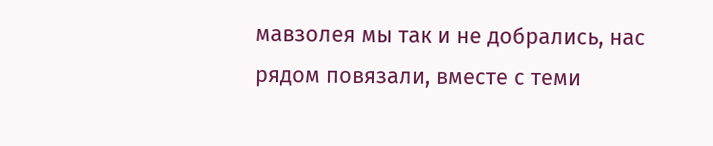мавзолея мы так и не добрались, нас рядом повязали, вместе с теми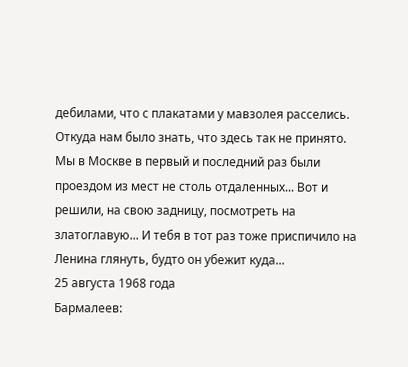дебилами, что с плакатами у мавзолея расселись. Откуда нам было знать, что здесь так не принято. Мы в Москве в первый и последний раз были проездом из мест не столь отдаленных... Вот и решили, на свою задницу, посмотреть на златоглавую... И тебя в тот раз тоже приспичило на Ленина глянуть, будто он убежит куда...
25 августа 1968 года
Бармалеев: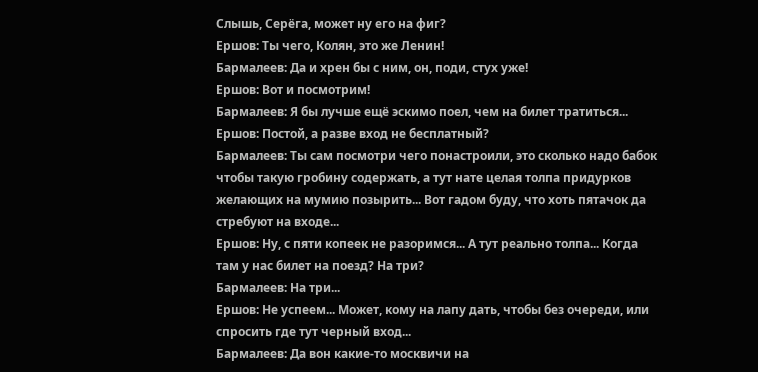Слышь, Серёга, может ну его на фиг?
Ершов: Ты чего, Колян, это же Ленин!
Бармалеев: Да и хрен бы с ним, он, поди, стух уже!
Ершов: Вот и посмотрим!
Бармалеев: Я бы лучше ещё эскимо поел, чем на билет тратиться...
Ершов: Постой, а разве вход не бесплатный?
Бармалеев: Ты сам посмотри чего понастроили, это сколько надо бабок чтобы такую гробину содержать, а тут нате целая толпа придурков желающих на мумию позырить... Вот гадом буду, что хоть пятачок да стребуют на входе...
Ершов: Ну, с пяти копеек не разоримся... А тут реально толпа... Когда там у нас билет на поезд? На три?
Бармалеев: На три...
Ершов: Не успеем... Может, кому на лапу дать, чтобы без очереди, или спросить где тут черный вход...
Бармалеев: Да вон какие-то москвичи на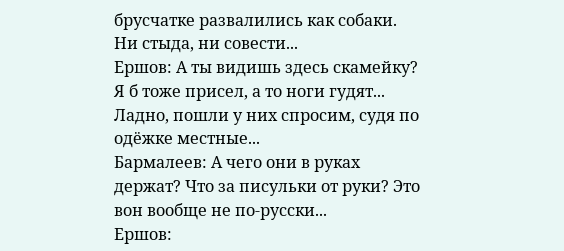брусчатке развалились как собаки. Ни стыда, ни совести...
Ершов: А ты видишь здесь скамейку? Я б тоже присел, а то ноги гудят... Ладно, пошли у них спросим, судя по одёжке местные...
Бармалеев: А чего они в руках держат? Что за писульки от руки? Это вон вообще не по-русски...
Ершов: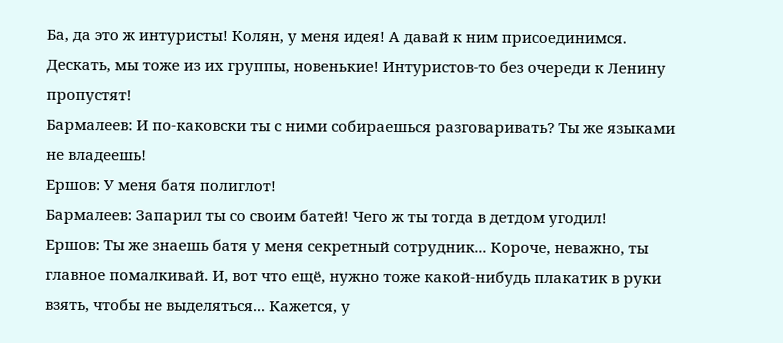Ба, да это ж интуристы! Колян, у меня идея! А давай к ним присоединимся. Дескать, мы тоже из их группы, новенькие! Интуристов-то без очереди к Ленину пропустят!
Бармалеев: И по-каковски ты с ними собираешься разговаривать? Ты же языками не владеешь!
Ершов: У меня батя полиглот!
Бармалеев: Запарил ты со своим батей! Чего ж ты тогда в детдом угодил!
Ершов: Ты же знаешь батя у меня секретный сотрудник... Короче, неважно, ты главное помалкивай. И, вот что ещё, нужно тоже какой-нибудь плакатик в руки взять, чтобы не выделяться... Кажется, у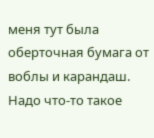меня тут была оберточная бумага от воблы и карандаш. Надо что-то такое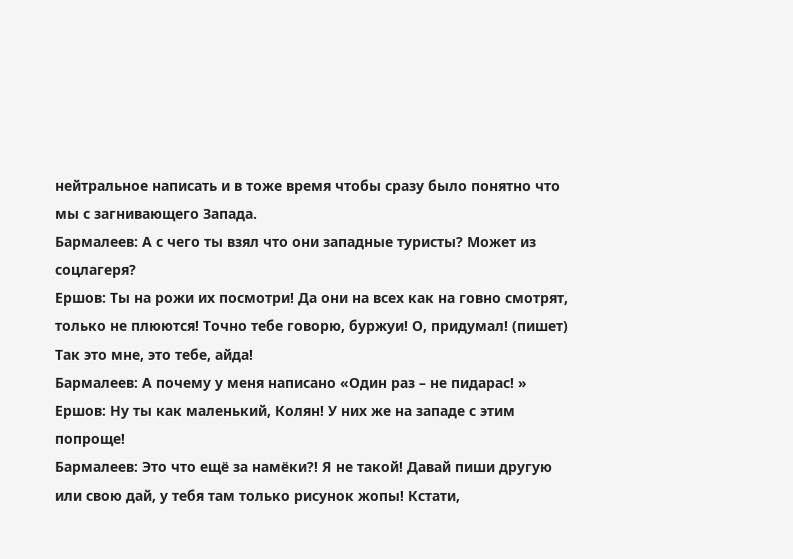нейтральное написать и в тоже время чтобы сразу было понятно что мы с загнивающего Запада.
Бармалеев: А с чего ты взял что они западные туристы? Может из соцлагеря?
Ершов: Ты на рожи их посмотри! Да они на всех как на говно смотрят, только не плюются! Точно тебе говорю, буржуи! О, придумал! (пишет) Так это мне, это тебе, айда!
Бармалеев: А почему у меня написано «Один раз – не пидарас! »
Ершов: Ну ты как маленький, Колян! У них же на западе с этим попроще!
Бармалеев: Это что ещё за намёки?! Я не такой! Давай пиши другую или свою дай, у тебя там только рисунок жопы! Кстати,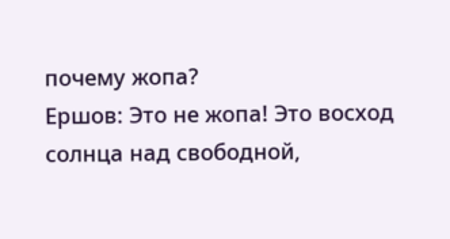почему жопа?
Ершов: Это не жопа! Это восход солнца над свободной,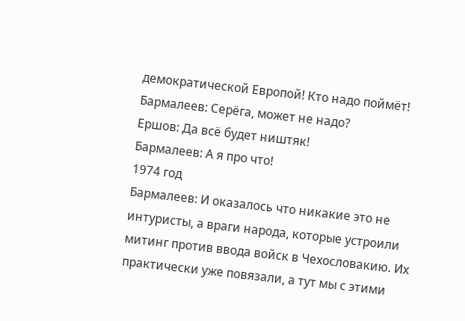демократической Европой! Кто надо поймёт!
Бармалеев: Серёга, может не надо?
Ершов: Да всё будет ништяк!
Бармалеев: А я про что!
1974 год
Бармалеев: И оказалось что никакие это не интуристы, а враги народа, которые устроили митинг против ввода войск в Чехословакию. Их практически уже повязали, а тут мы с этими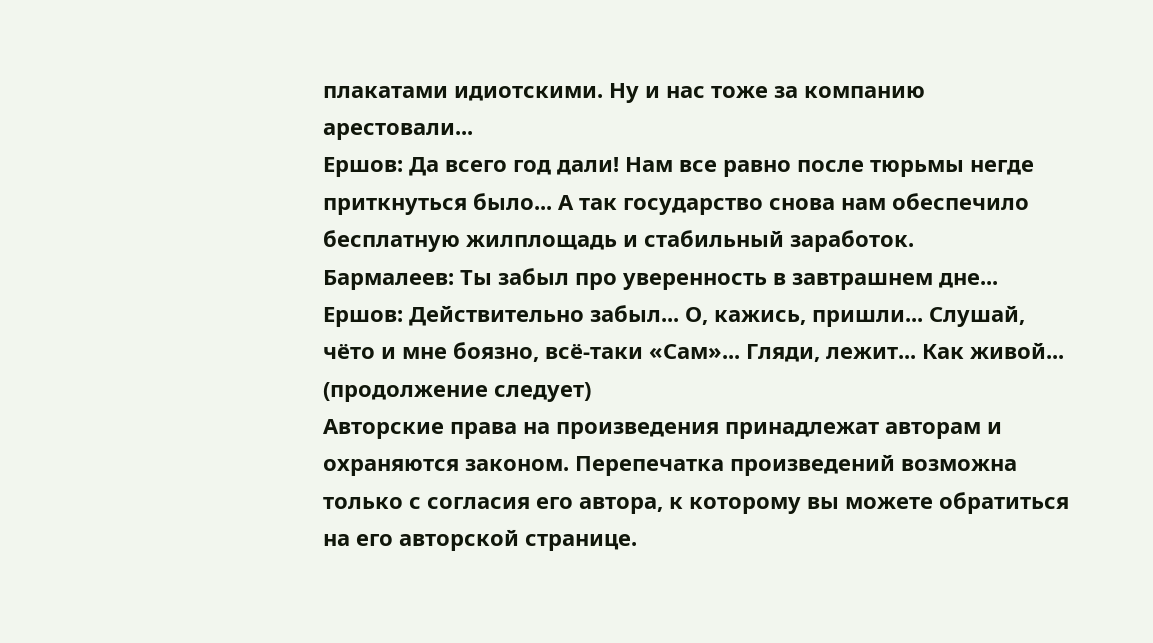плакатами идиотскими. Ну и нас тоже за компанию арестовали...
Ершов: Да всего год дали! Нам все равно после тюрьмы негде приткнуться было... А так государство снова нам обеспечило бесплатную жилплощадь и стабильный заработок.
Бармалеев: Ты забыл про уверенность в завтрашнем дне...
Ершов: Действительно забыл... О, кажись, пришли... Слушай, чёто и мне боязно, всё-таки «Сам»... Гляди, лежит... Как живой...
(продолжение следует)
Авторские права на произведения принадлежат авторам и охраняются законом. Перепечатка произведений возможна только с согласия его автора, к которому вы можете обратиться на его авторской странице.